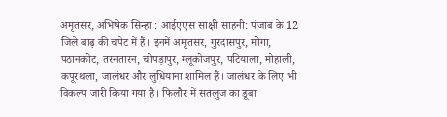अमृतसर, अभिषेक सिन्हा : आईएएस साक्षी साहनी: पंजाब के 12 जिले बाढ़ की चपेट में हैं। इनमें अमृतसर, गुरदासपुर, मोगा, पठानकोट, तरनतारन, चोपड़ापुर, ग्लूकोजपुर, पटियाला, मोहाली, कपूरथला, जालंधर और लुधियाना शामिल हैं। जालंधर के लिए भी विकल्प जारी किया गया है। फिलौर में सतलुज का डूबा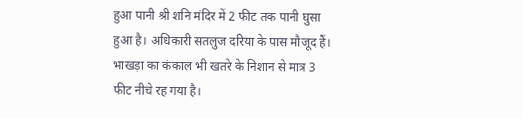हुआ पानी श्री शनि मंदिर में 2 फीट तक पानी घुसा हुआ है। अधिकारी सतलुज दरिया के पास मौजूद हैं। भाखड़ा का कंकाल भी खतरे के निशान से मात्र 3 फीट नीचे रह गया है।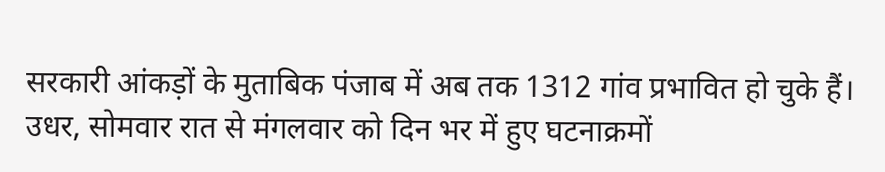सरकारी आंकड़ों के मुताबिक पंजाब में अब तक 1312 गांव प्रभावित हो चुके हैं। उधर, सोमवार रात से मंगलवार को दिन भर में हुए घटनाक्रमों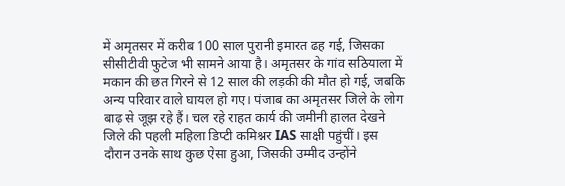में अमृतसर में करीब 100 साल पुरानी इमारत ढह गई, जिसका सीसीटीवी फुटेज भी सामने आया है। अमृतसर के गांव सठियाला में मकान की छत गिरने से 12 साल की लड़की की मौत हो गई, जबकि अन्य परिवार वाले घायल हो गए। पंजाब का अमृतसर जिले के लोग बाढ़ से जूझ रहे हैं। चल रहे राहत कार्य की जमीनी हालत देखने जिले की पहली महिला डिप्टी कमिश्नर IAS साक्षी पहुंचीं। इस दौरान उनके साथ कुछ ऐसा हुआ, जिसकी उम्मीद उन्होंने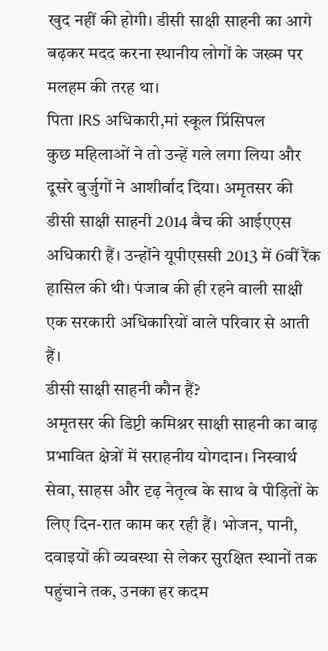खुद नहीं की होगी। डीसी साक्षी साहनी का आगे बढ़कर मदद करना स्थानीय लोगों के जख्म पर मलहम की तरह था।
पिता IRS अधिकारी,मां स्कूल प्रिंसिपल
कुछ महिलाओं ने तो उन्हें गले लगा लिया और दूसरे बुर्जुगों ने आशीर्वाद दिया। अमृतसर की डीसी साक्षी साहनी 2014 बैच की आईएएस अधिकारी हैं। उन्होंने यूपीएससी 2013 में 6वीं रैंक हासिल की थी। पंजाब की ही रहने वाली साक्षी एक सरकारी अधिकारियों वाले परिवार से आती हैं।
डीसी साक्षी साहनी कौन हैं?
अमृतसर की डिप्टी कमिश्नर साक्षी साहनी का बाढ़ प्रभावित क्षेत्रों में सराहनीय योगदान। निस्वार्थ सेवा, साहस और दृढ़ नेतृत्व के साथ वे पीड़ितों के लिए दिन-रात काम कर रही हैं। भोजन, पानी, दवाइयों की व्यवस्था से लेकर सुरक्षित स्थानों तक पहुंचाने तक, उनका हर कदम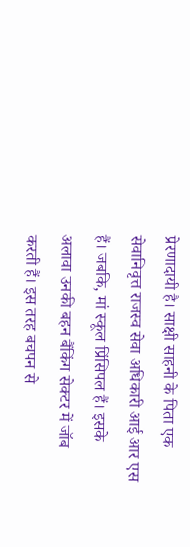प्रेरणादायी है। साक्षी साहनी के पिता एक सेवानिवृत्त राजस्व सेवा अधिकारी आई आर एस हैं। जबकि, मां स्कूल प्रिंसिपल हैं। इसके अलावा उनकी बहन बैंकिंग सेक्टर में जॉब करती हैं। इस तरह बचपन से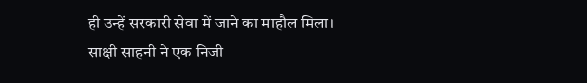ही उन्हें सरकारी सेवा में जाने का माहौल मिला। साक्षी साहनी ने एक निजी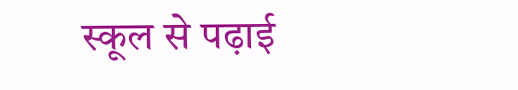स्कूल से पढ़ाई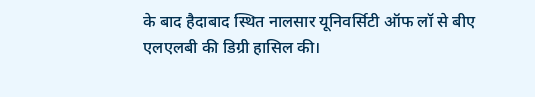के बाद हैदाबाद स्थित नालसार यूनिवर्सिटी ऑफ लॉ से बीए एलएलबी की डिग्री हासिल की।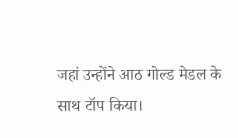जहां उन्होंने आठ गोल्ड मेडल के साथ टॉप किया।